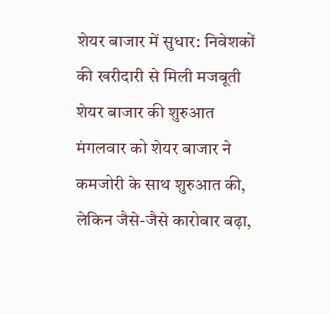शेयर बाजार में सुधार: निवेशकों की खरीदारी से मिली मजबूती
शेयर बाजार की शुरुआत
मंगलवार को शेयर बाजार ने कमजोरी के साथ शुरुआत की, लेकिन जैसे-जैसे कारोबार बढ़ा,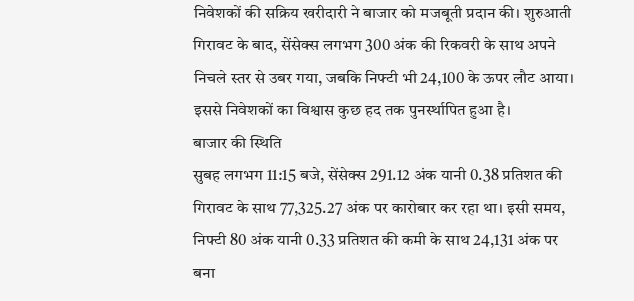निवेशकों की सक्रिय खरीदारी ने बाजार को मजबूती प्रदान की। शुरुआती गिरावट के बाद, सेंसेक्स लगभग 300 अंक की रिकवरी के साथ अपने निचले स्तर से उबर गया, जबकि निफ्टी भी 24,100 के ऊपर लौट आया। इससे निवेशकों का विश्वास कुछ हद तक पुनर्स्थापित हुआ है।
बाजार की स्थिति
सुबह लगभग 11:15 बजे, सेंसेक्स 291.12 अंक यानी 0.38 प्रतिशत की गिरावट के साथ 77,325.27 अंक पर कारोबार कर रहा था। इसी समय, निफ्टी 80 अंक यानी 0.33 प्रतिशत की कमी के साथ 24,131 अंक पर बना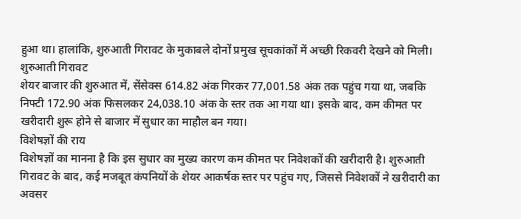हुआ था। हालांकि, शुरुआती गिरावट के मुकाबले दोनों प्रमुख सूचकांकों में अच्छी रिकवरी देखने को मिली।
शुरुआती गिरावट
शेयर बाजार की शुरुआत में, सेंसेक्स 614.82 अंक गिरकर 77,001.58 अंक तक पहुंच गया था, जबकि निफ्टी 172.90 अंक फिसलकर 24,038.10 अंक के स्तर तक आ गया था। इसके बाद, कम कीमत पर खरीदारी शुरू होने से बाजार में सुधार का माहौल बन गया।
विशेषज्ञों की राय
विशेषज्ञों का मानना है कि इस सुधार का मुख्य कारण कम कीमत पर निवेशकों की खरीदारी है। शुरुआती गिरावट के बाद, कई मजबूत कंपनियों के शेयर आकर्षक स्तर पर पहुंच गए, जिससे निवेशकों ने खरीदारी का अवसर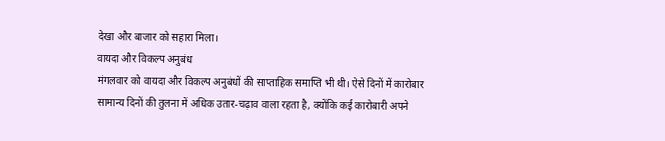देखा और बाजार को सहारा मिला।
वायदा और विकल्प अनुबंध
मंगलवार को वायदा और विकल्प अनुबंधों की साप्ताहिक समाप्ति भी थी। ऐसे दिनों में कारोबार सामान्य दिनों की तुलना में अधिक उतार-चढ़ाव वाला रहता है, क्योंकि कई कारोबारी अपने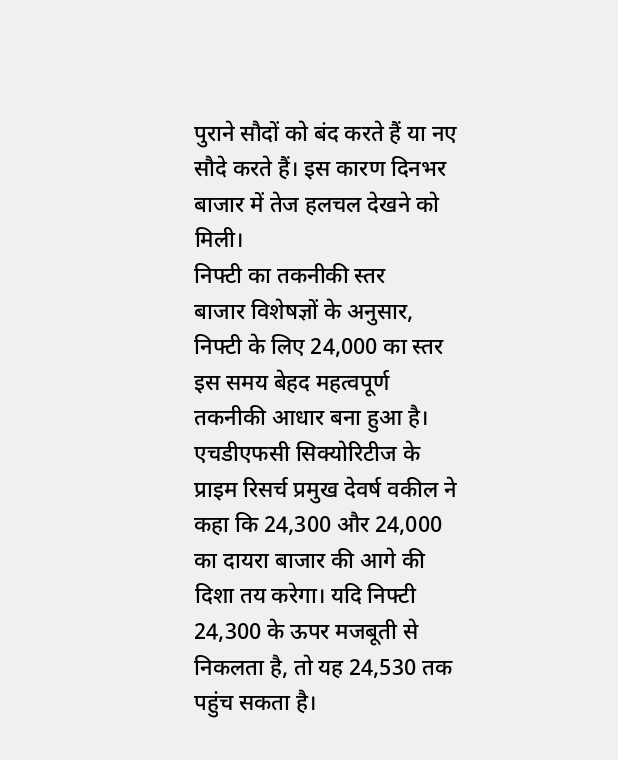पुराने सौदों को बंद करते हैं या नए सौदे करते हैं। इस कारण दिनभर बाजार में तेज हलचल देखने को मिली।
निफ्टी का तकनीकी स्तर
बाजार विशेषज्ञों के अनुसार, निफ्टी के लिए 24,000 का स्तर इस समय बेहद महत्वपूर्ण तकनीकी आधार बना हुआ है। एचडीएफसी सिक्योरिटीज के प्राइम रिसर्च प्रमुख देवर्ष वकील ने कहा कि 24,300 और 24,000 का दायरा बाजार की आगे की दिशा तय करेगा। यदि निफ्टी 24,300 के ऊपर मजबूती से निकलता है, तो यह 24,530 तक पहुंच सकता है।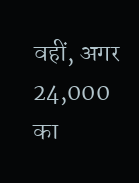वहीं, अगर 24,000 का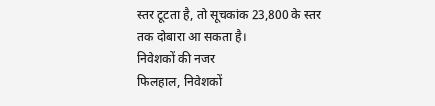स्तर टूटता है, तो सूचकांक 23,800 के स्तर तक दोबारा आ सकता है।
निवेशकों की नजर
फिलहाल, निवेशकों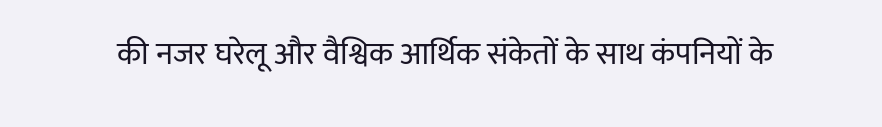की नजर घरेलू और वैश्विक आर्थिक संकेतों के साथ कंपनियों के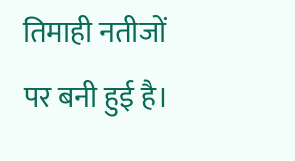तिमाही नतीजों पर बनी हुई है।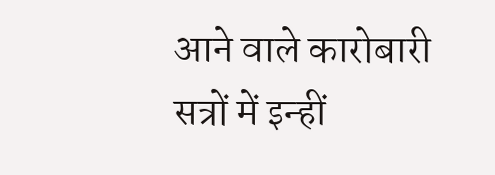आने वाले कारोबारी सत्रों में इन्हीं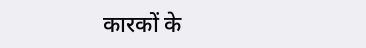कारकों के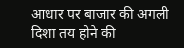आधार पर बाजार की अगली दिशा तय होने की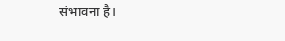संभावना है।